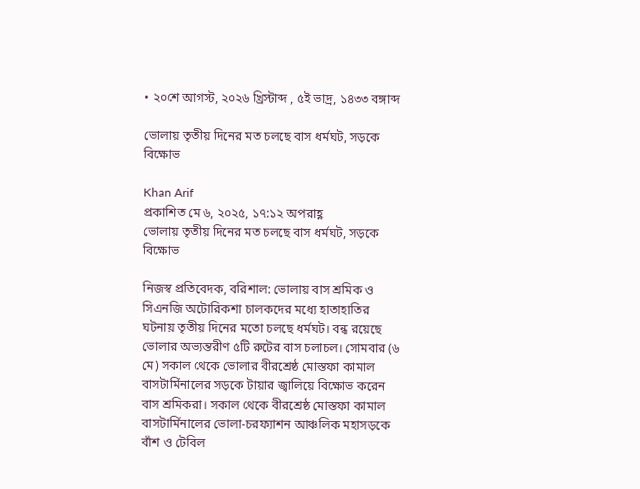• ২০শে আগস্ট, ২০২৬ খ্রিস্টাব্দ , ৫ই ভাদ্র, ১৪৩৩ বঙ্গাব্দ

ভোলায় তৃতীয় দিনের মত চলছে বাস ধর্মঘট, সড়কে বিক্ষোভ

Khan Arif
প্রকাশিত মে ৬, ২০২৫, ১৭:১২ অপরাহ্ণ
ভোলায় তৃতীয় দিনের মত চলছে বাস ধর্মঘট, সড়কে বিক্ষোভ

নিজস্ব প্রতিবেদক, বরিশাল: ভোলায় বাস শ্রমিক ও সিএনজি অটোরিকশা চালকদের মধ্যে হাতাহাতির ঘটনায় তৃতীয় দিনের মতো চলছে ধর্মঘট। বন্ধ রয়েছে ভোলার অভ্যন্তরীণ ৫টি রুটের বাস চলাচল। সোমবার (৬ মে) সকাল থেকে ভোলার বীরশ্রেষ্ঠ মোস্তফা কামাল বাসটার্মিনালের সড়কে টায়ার জ্বালিয়ে বিক্ষোভ করেন বাস শ্রমিকরা। সকাল থেকে বীরশ্রেষ্ঠ মোস্তফা কামাল বাসটার্মিনালের ভোলা-চরফ্যাশন আঞ্চলিক মহাসড়কে বাঁশ ও টেবিল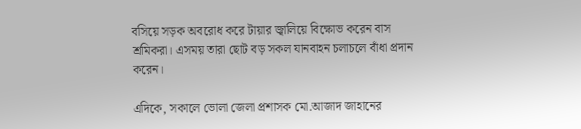বসিয়ে সড়ক অবরোধ করে টায়ার জ্বালিয়ে বিক্ষোভ করেন বাস শ্রমিকরা। এসময় তারা ছোট বড় সকল যানবাহন চলাচলে বাঁধা প্রদান করেন।

এদিকে, সকালে ভোলা জেলা প্রশাসক মো.আজাদ জাহানের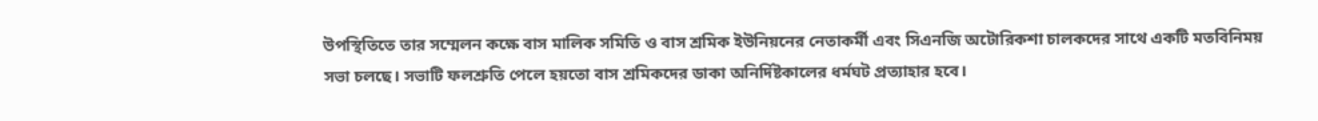উপস্থিতিতে তার সম্মেলন কক্ষে বাস মালিক সমিতি ও বাস শ্রমিক ইউনিয়নের নেতাকর্মী এবং সিএনজি অটোরিকশা চালকদের সাথে একটি মতবিনিময় সভা চলছে। সভাটি ফলশ্রুতি পেলে হয়তো বাস শ্রমিকদের ডাকা অনির্দিষ্টকালের ধর্মঘট প্রত্যাহার হবে।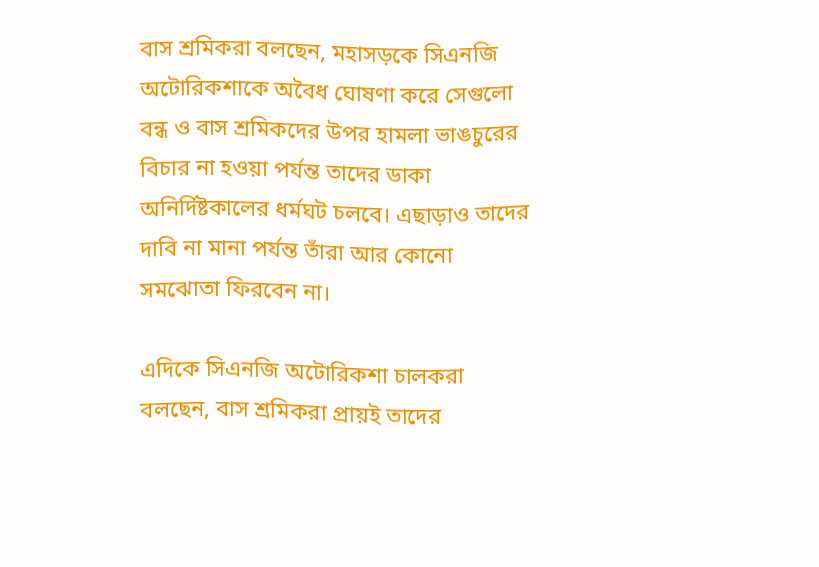বাস শ্রমিকরা বলছেন, মহাসড়কে সিএনজি অটোরিকশাকে অবৈধ ঘোষণা করে সেগুলো বন্ধ ও বাস শ্রমিকদের উপর হামলা ভাঙচুরের বিচার না হওয়া পর্যন্ত তাদের ডাকা অনির্দিষ্টকালের ধর্মঘট চলবে। এছাড়াও তাদের দাবি না মানা পর্যন্ত তাঁরা আর কোনো সমঝোতা ফিরবেন না।

এদিকে সিএনজি অটোরিকশা চালকরা বলছেন, বাস শ্রমিকরা প্রায়ই তাদের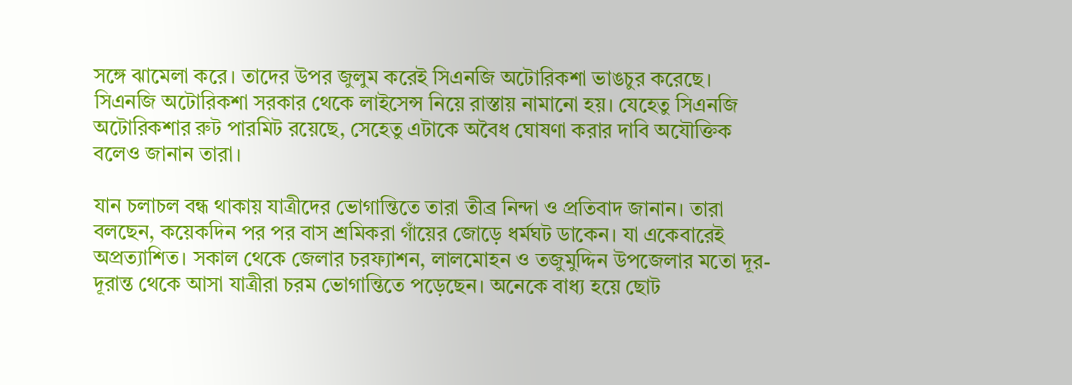সঙ্গে ঝামেলা করে। তাদের উপর জুলুম করেই সিএনজি অটোরিকশা ভাঙচুর করেছে। সিএনজি অটোরিকশা সরকার থেকে লাইসেন্স নিয়ে রাস্তায় নামানো হয়। যেহেতু সিএনজি অটোরিকশার রুট পারমিট রয়েছে, সেহেতু এটাকে অবৈধ ঘোষণা করার দাবি অযৌক্তিক বলেও জানান তারা।

যান চলাচল বন্ধ থাকায় যাত্রীদের ভোগান্তিতে তারা তীব্র নিন্দা ও প্রতিবাদ জানান। তারা বলছেন, কয়েকদিন পর পর বাস শ্রমিকরা গাঁয়ের জোড়ে ধর্মঘট ডাকেন। যা একেবারেই অপ্রত্যাশিত। সকাল থেকে জেলার চরফ্যাশন, লালমোহন ও তজুমুদ্দিন উপজেলার মতো দূর-দূরান্ত থেকে আসা যাত্রীরা চরম ভোগান্তিতে পড়েছেন। অনেকে বাধ্য হয়ে ছোট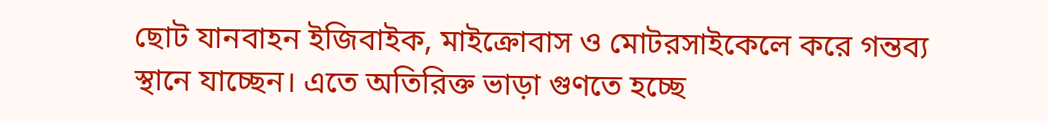ছোট যানবাহন ইজিবাইক, মাইক্রোবাস ও মোটরসাইকেলে করে গন্তব্য স্থানে যাচ্ছেন। এতে অতিরিক্ত ভাড়া গুণতে হচ্ছে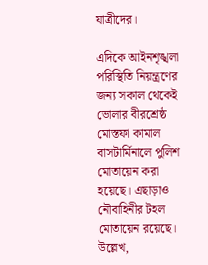যাত্রীদের।

এদিকে আইনশৃঙ্খলা পরিস্থিতি নিয়ন্ত্রণের জন্য সকাল থেকেই ভোলার বীরশ্রেষ্ঠ মোস্তফা কামাল বাসটার্মিনালে পুলিশ মোতায়েন করা হয়েছে। এছাড়াও নৌবাহিনীর টহল মোতায়েন রয়েছে। উল্লেখ,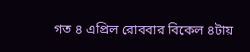গত ৪ এপ্রিল রোববার বিকেল ৪টায়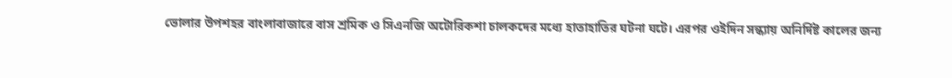ভোলার উপশহর বাংলাবাজারে বাস শ্রমিক ও সিএনজি অটোরিকশা চালকদের মধ্যে হাতাহাতির ঘটনা ঘটে। এরপর ওইদিন সন্ধ্যায় অনির্দিষ্ট কালের জন্য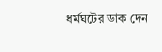ধর্মঘটের ডাক দেন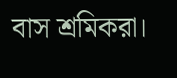বাস শ্রমিকরা।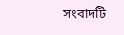সংবাদটি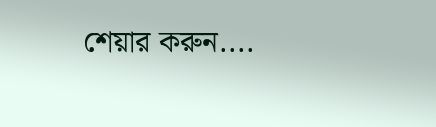শেয়ার করুন....